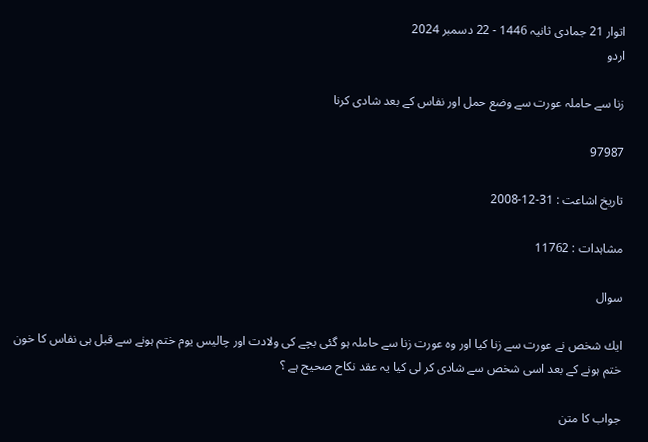اتوار 21 جمادی ثانیہ 1446 - 22 دسمبر 2024
اردو

زنا سے حاملہ عورت سے وضع حمل اور نفاس كے بعد شادى كرنا

97987

تاریخ اشاعت : 31-12-2008

مشاہدات : 11762

سوال

ايك شخص نے عورت سے زنا كيا اور وہ عورت زنا سے حاملہ ہو گئى بچے كى ولادت اور چاليس يوم ختم ہونے سے قبل ہى نفاس كا خون ختم ہونے كے بعد اسى شخص سے شادى كر لى كيا يہ عقد نكاح صحيح ہے ؟

جواب کا متن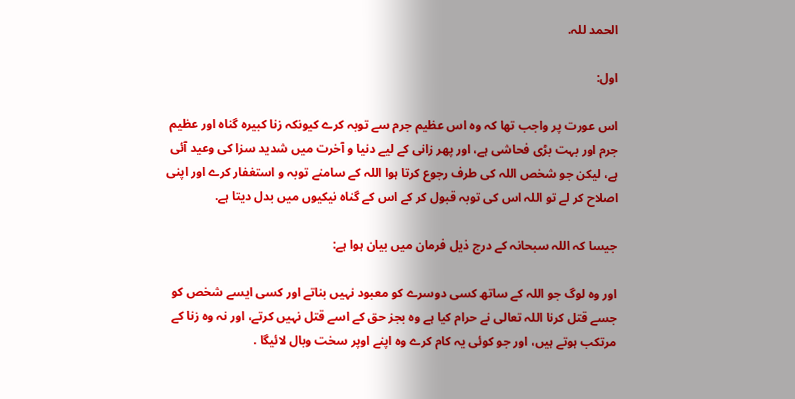الحمد للہ.

اول:

اس عورت پر واجب تھا كہ وہ اس عظيم جرم سے توبہ كرے كيونكہ زنا كبيرہ گناہ اور عظيم جرم اور بہت بڑى فحاشى ہے، اور پھر زانى كے ليے دنيا و آخرت ميں شديد سزا كى وعيد آئى ہے، ليكن جو شخص اللہ كى طرف رجوع كرتا ہوا اللہ كے سامنے توبہ و استغفار كرے اور اپنى اصلاح كر لے تو اللہ اس كى توبہ قبول كر كے اس كے گناہ نيكيوں ميں بدل ديتا ہے.

جيسا كہ اللہ سبحانہ كے درج ذيل فرمان ميں بيان ہوا ہے:

اور وہ لوگ جو اللہ كے ساتھ كسى دوسرے كو معبود نہيں بناتے اور كسى ايسے شخص كو جسے قتل كرنا اللہ تعالى نے حرام كيا ہے وہ بجز حق كے اسے قتل نہيں كرتے، اور نہ وہ زنا كے مرتكب ہوتے ہيں، اور جو كوئى يہ كام كرے وہ اپنے اوپر سخت وبال لائيگا .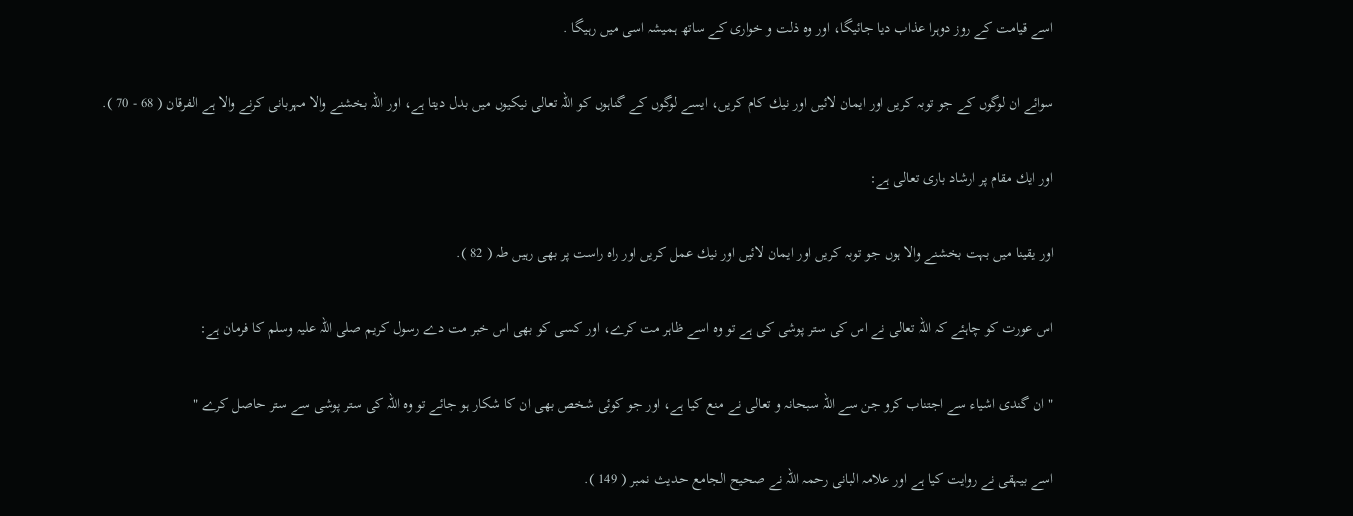اسے قيامت كے روز دوہرا عذاب ديا جائيگا، اور وہ ذلت و خوارى كے ساتھ ہميشہ اسى ميں رہيگا .

سوائے ان لوگوں كے جو توبہ كريں اور ايمان لائيں اور نيك كام كريں، ايسے لوگوں كے گناہوں كو اللہ تعالى نيكيوں ميں بدل ديتا ہے، اور اللہ بخشنے والا مہربانى كرنے والا ہے الفرقان ( 68 - 70 ).

اور ايك مقام پر ارشاد بارى تعالى ہے:

اور يقينا ميں بہت بخشنے والا ہوں جو توبہ كريں اور ايمان لائيں اور نيك عمل كريں اور راہ راست پر بھى رہيں طہ ( 82 ).

اس عورت كو چاہئے كہ اللہ تعالى نے اس كى ستر پوشى كى ہے تو وہ اسے ظاہر مت كرے، اور كسى كو بھى اس خبر مت دے رسول كريم صلى اللہ عليہ وسلم كا فرمان ہے:

" ان گندى اشياء سے اجتناب كرو جن سے اللہ سبحانہ و تعالى نے منع كيا ہے، اور جو كوئى شخص بھى ان كا شكار ہو جائے تو وہ اللہ كى ستر پوشى سے ستر حاصل كرے "

اسے بيہقى نے روايت كيا ہے اور علامہ البانى رحمہ اللہ نے صحيح الجامع حديث نمبر ( 149 ).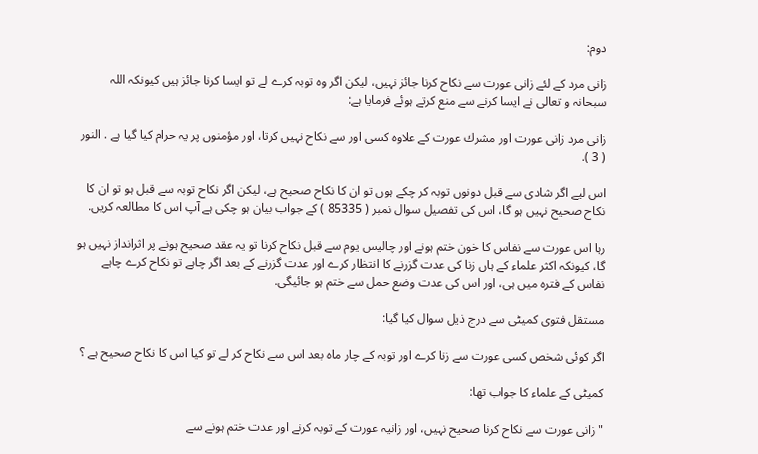دوم:

زانى مرد كے لئے زانى عورت سے نكاح كرنا جائز نہيں، ليكن اگر وہ توبہ كرے لے تو ايسا كرنا جائز ہيں كيونكہ اللہ سبحانہ و تعالى نے ايسا كرنے سے منع كرتے ہوئے فرمايا ہے:

زانى مرد زانى عورت اور مشرك عورت كے علاوہ كسى اور سے نكاح نہيں كرتا، اور مؤمنوں پر يہ حرام كيا گيا ہے . النور ( 3 ).

اس ليے اگر شادى سے قبل دونوں توبہ كر چكے ہوں تو ان كا نكاح صحيح ہے، ليكن اگر نكاح توبہ سے قبل ہو تو ان كا نكاح صحيح نہيں ہو گا، اس كى تفصيل سوال نمبر ( 85335 ) كے جواب بيان ہو چكى ہے آپ اس كا مطالعہ كريں.

رہا اس عورت سے نفاس كا خون ختم ہونے اور چاليس يوم سے قبل نكاح كرنا تو يہ عقد صحيح ہونے پر اثرانداز نہيں ہو گا، كيونكہ اكثر علماء كے ہاں زنا كى عدت گزرنے كا انتظار كرے اور عدت گزرنے كے بعد اگر چاہے تو نكاح كرے چاہے نفاس كے فترہ ميں ہى، اور اس كى عدت وضع حمل سے ختم ہو جائيگى.

مستقل فتوى كميٹى سے درج ذيل سوال كيا گيا:

اگر كوئى شخص كسى عورت سے زنا كرے اور توبہ كے چار ماہ بعد اس سے نكاح كر لے تو كيا اس كا نكاح صحيح ہے ؟

كميٹى كے علماء كا جواب تھا:

" زانى عورت سے نكاح كرنا صحيح نہيں، اور زانيہ عورت كے توبہ كرنے اور عدت ختم ہونے سے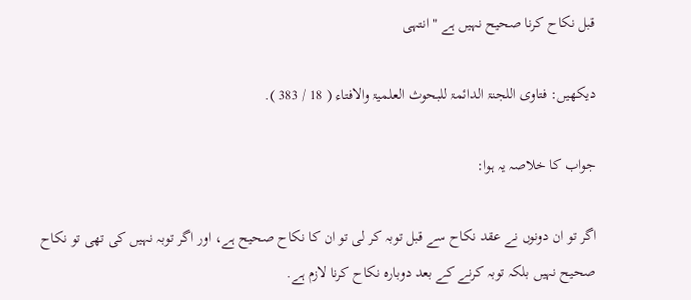قبل نكاح كرنا صحيح نہيں ہے " انتہى

ديكھيں: فتاوى اللجنۃ الدائمۃ للبحوث العلميۃ والافتاء ( 18 / 383 ).

جواب كا خلاصہ يہ ہوا:

اگر تو ان دونوں نے عقد نكاح سے قبل توبہ كر لى تو ان كا نكاح صحيح ہے، اور اگر توبہ نہيں كى تھى تو نكاح صحيح نہيں بلكہ توبہ كرنے كے بعد دوبارہ نكاح كرنا لازم ہے.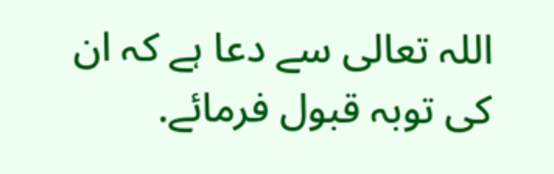اللہ تعالى سے دعا ہے كہ ان كى توبہ قبول فرمائے.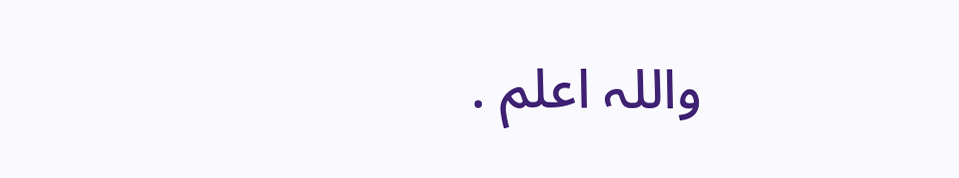واللہ اعلم .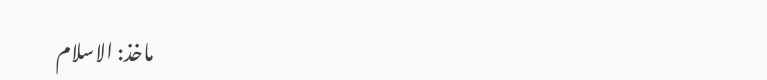ماخذ: الاسلام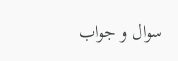سوال و جواب